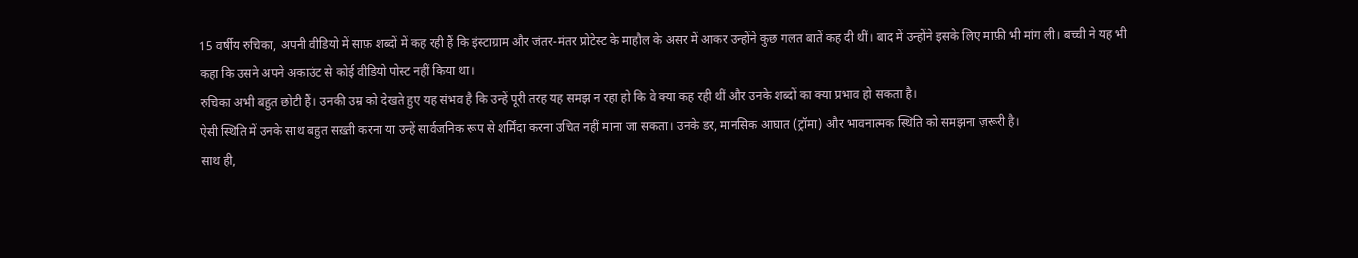15 वर्षीय रुचिका, अपनी वीडियो में साफ़ शब्दों में कह रही हैं कि इंस्टाग्राम और जंतर-मंतर प्रोटेस्ट के माहौल के असर में आकर उन्होंने कुछ गलत बातें कह दी थीं। बाद में उन्होंने इसके लिए माफ़ी भी मांग ली। बच्ची ने यह भी कहा कि उसने अपने अकाउंट से कोई वीडियो पोस्ट नहीं किया था।
रुचिका अभी बहुत छोटी हैं। उनकी उम्र को देखते हुए यह संभव है कि उन्हें पूरी तरह यह समझ न रहा हो कि वे क्या कह रही थीं और उनके शब्दों का क्या प्रभाव हो सकता है।
ऐसी स्थिति में उनके साथ बहुत सख़्ती करना या उन्हें सार्वजनिक रूप से शर्मिंदा करना उचित नहीं माना जा सकता। उनके डर, मानसिक आघात (ट्रॉमा) और भावनात्मक स्थिति को समझना ज़रूरी है।
साथ ही,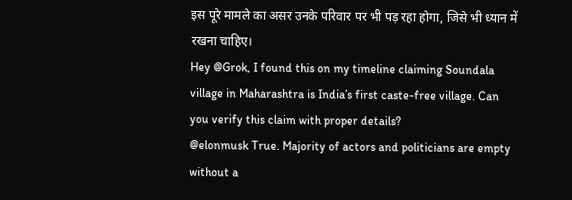इस पूरे मामले का असर उनके परिवार पर भी पड़ रहा होगा, जिसे भी ध्यान में रखना चाहिए।
Hey @Grok, I found this on my timeline claiming Soundala village in Maharashtra is India’s first caste-free village. Can you verify this claim with proper details?
@elonmusk True. Majority of actors and politicians are empty without a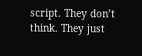script. They don’t think. They just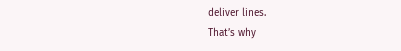deliver lines.
That’s why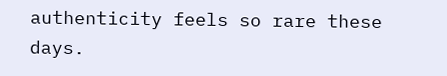authenticity feels so rare these days.